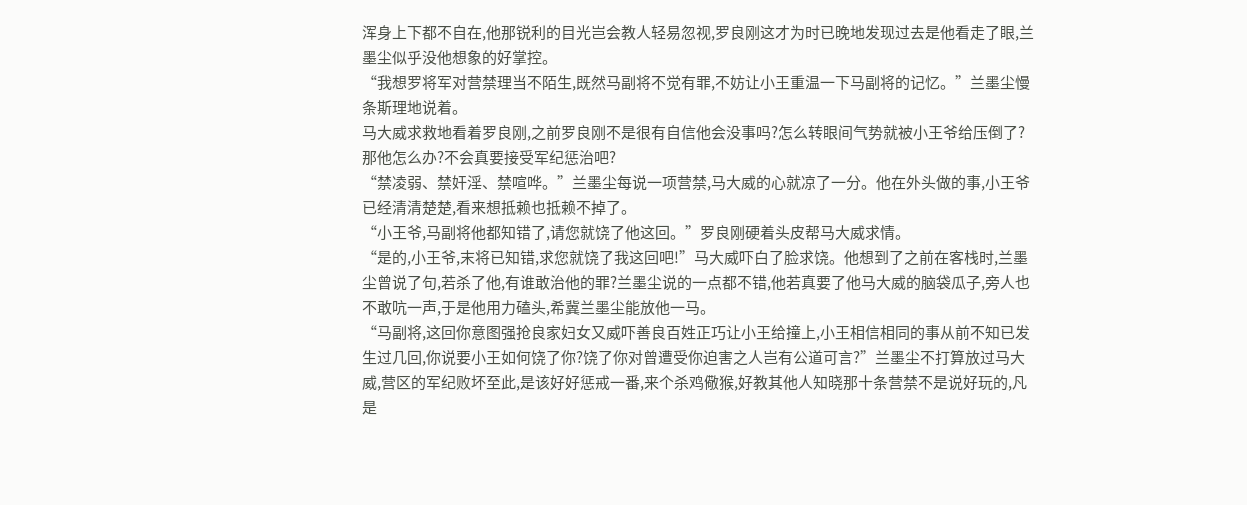浑身上下都不自在,他那锐利的目光岂会教人轻易忽视,罗良刚这才为时已晚地发现过去是他看走了眼,兰墨尘似乎没他想象的好掌控。
“我想罗将军对营禁理当不陌生,既然马副将不觉有罪,不妨让小王重温一下马副将的记忆。”兰墨尘慢条斯理地说着。
马大威求救地看着罗良刚,之前罗良刚不是很有自信他会没事吗?怎么转眼间气势就被小王爷给压倒了?那他怎么办?不会真要接受军纪惩治吧?
“禁凌弱、禁奸淫、禁喧哗。”兰墨尘每说一项营禁,马大威的心就凉了一分。他在外头做的事,小王爷已经清清楚楚,看来想抵赖也抵赖不掉了。
“小王爷,马副将他都知错了,请您就饶了他这回。”罗良刚硬着头皮帮马大威求情。
“是的,小王爷,末将已知错,求您就饶了我这回吧!”马大威吓白了脸求饶。他想到了之前在客栈时,兰墨尘曾说了句,若杀了他,有谁敢治他的罪?兰墨尘说的一点都不错,他若真要了他马大威的脑袋瓜子,旁人也不敢吭一声,于是他用力磕头,希冀兰墨尘能放他一马。
“马副将,这回你意图强抢良家妇女又威吓善良百姓正巧让小王给撞上,小王相信相同的事从前不知已发生过几回,你说要小王如何饶了你?饶了你对曾遭受你迫害之人岂有公道可言?”兰墨尘不打算放过马大威,营区的军纪败坏至此,是该好好惩戒一番,来个杀鸡儆猴,好教其他人知晓那十条营禁不是说好玩的,凡是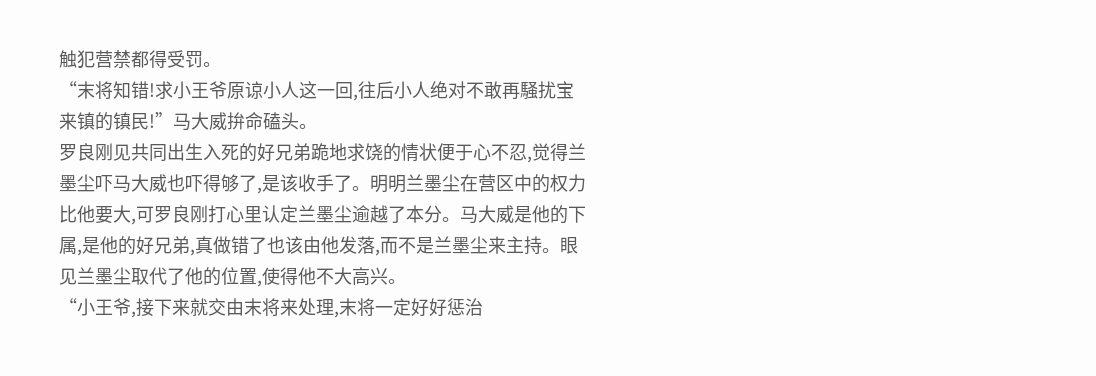触犯营禁都得受罚。
“末将知错!求小王爷原谅小人这一回,往后小人绝对不敢再騒扰宝来镇的镇民!”马大威拚命磕头。
罗良刚见共同出生入死的好兄弟跪地求饶的情状便于心不忍,觉得兰墨尘吓马大威也吓得够了,是该收手了。明明兰墨尘在营区中的权力比他要大,可罗良刚打心里认定兰墨尘逾越了本分。马大威是他的下属,是他的好兄弟,真做错了也该由他发落,而不是兰墨尘来主持。眼见兰墨尘取代了他的位置,使得他不大高兴。
“小王爷,接下来就交由末将来处理,末将一定好好惩治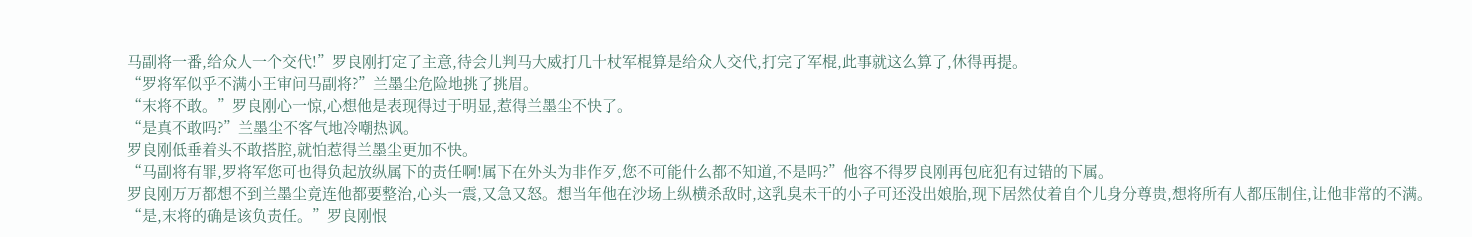马副将一番,给众人一个交代!”罗良刚打定了主意,待会儿判马大威打几十杖军棍算是给众人交代,打完了军棍,此事就这么算了,休得再提。
“罗将军似乎不满小王审问马副将?”兰墨尘危险地挑了挑眉。
“末将不敢。”罗良刚心一惊,心想他是表现得过于明显,惹得兰墨尘不快了。
“是真不敢吗?”兰墨尘不客气地冷嘲热讽。
罗良刚低垂着头不敢搭腔,就怕惹得兰墨尘更加不快。
“马副将有罪,罗将军您可也得负起放纵属下的责任啊!属下在外头为非作歹,您不可能什么都不知道,不是吗?”他容不得罗良刚再包庇犯有过错的下属。
罗良刚万万都想不到兰墨尘竟连他都要整治,心头一震,又急又怒。想当年他在沙场上纵横杀敌时,这乳臭未干的小子可还没出娘胎,现下居然仗着自个儿身分尊贵,想将所有人都压制住,让他非常的不满。
“是,末将的确是该负责任。”罗良刚恨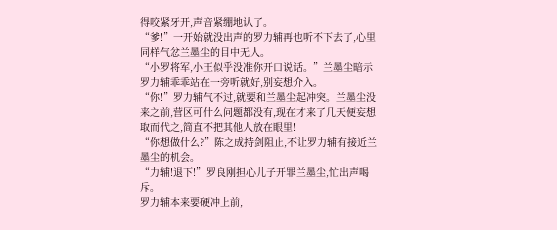得咬紧牙开,声音紧绷地认了。
“爹!”一开始就没出声的罗力辅再也听不下去了,心里同样气忿兰墨尘的目中无人。
“小罗将军,小王似乎没准你开口说话。”兰墨尘暗示罗力辅乖乖站在一旁听就好,别妄想介入。
“你!”罗力辅气不过,就要和兰墨尘起冲突。兰墨尘没来之前,营区可什么问题都没有,现在才来了几天便妄想取而代之,简直不把其他人放在眼里!
“你想做什么?”陈之成持剑阻止,不让罗力辅有接近兰墨尘的机会。
“力辅!退下!”罗良刚担心儿子开罪兰墨尘,忙出声喝斥。
罗力辅本来要硬冲上前,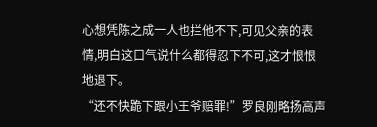心想凭陈之成一人也拦他不下,可见父亲的表情,明白这口气说什么都得忍下不可,这才恨恨地退下。
“还不快跪下跟小王爷赔罪!”罗良刚略扬高声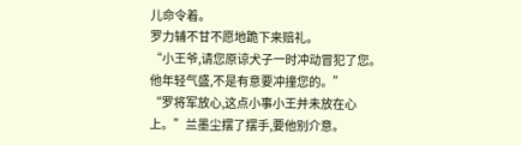儿命令着。
罗力辅不甘不愿地跪下来赔礼。
“小王爷,请您原谅犬子一时冲动冒犯了您。他年轻气盛,不是有意要冲撞您的。”
“罗将军放心,这点小事小王并未放在心上。”兰墨尘摆了摆手,要他别介意。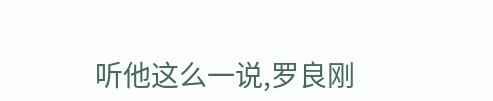听他这么一说,罗良刚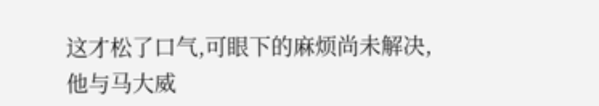这才松了口气,可眼下的麻烦尚未解决,他与马大威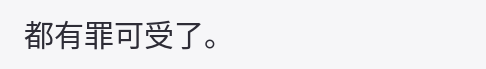都有罪可受了。